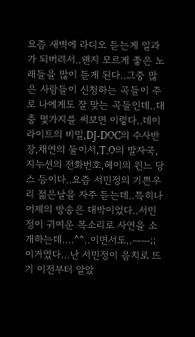요즘 새벽에 라디오 듣는게 일과가 되버려서..왠지 모르게 좋은 노래들을 많이 듣게 된다..그중 많은 사람들이 신청하는 곡들이 주로 나에게도 잘 맞는 곡들인데..대충 몇가지를 써보면 이렇다..데이라이트의 비밀,DJ-DOC의 수사반장,채연의 둘이서,T.O의 발자국,지누션의 전화번호,헤이의 윈느 당스 등이다..요즘 서민정의 기쁜우리 젊은날을 자주 듣는데..특히나 어제의 방송은 대박이었다..서민정이 귀여운 목소리로 사연을 소개하는데....^^..이면서도..ㅡㅡ;; 이거였다...난 서민정이 음치로 뜨기 이전부터 알았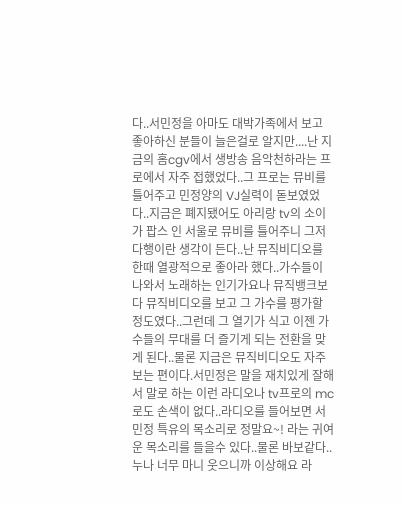다..서민정을 아마도 대박가족에서 보고 좋아하신 분들이 늘은걸로 알지만....난 지금의 홈cgv에서 생방송 음악천하라는 프로에서 자주 접했었다..그 프로는 뮤비를 틀어주고 민정양의 VJ실력이 돋보였었다..지금은 폐지됐어도 아리랑 tv의 소이가 팝스 인 서울로 뮤비를 틀어주니 그저 다행이란 생각이 든다..난 뮤직비디오를 한때 열광적으로 좋아라 했다..가수들이 나와서 노래하는 인기가요나 뮤직뱅크보다 뮤직비디오를 보고 그 가수를 평가할 정도였다..그런데 그 열기가 식고 이젠 가수들의 무대를 더 즐기게 되는 전환을 맞게 된다..물론 지금은 뮤직비디오도 자주 보는 편이다.서민정은 말을 재치있게 잘해서 말로 하는 이런 라디오나 tv프로의 mc로도 손색이 없다..라디오를 들어보면 서민정 특유의 목소리로 정말요~! 라는 귀여운 목소리를 들을수 있다..물론 바보같다..누나 너무 마니 웃으니까 이상해요 라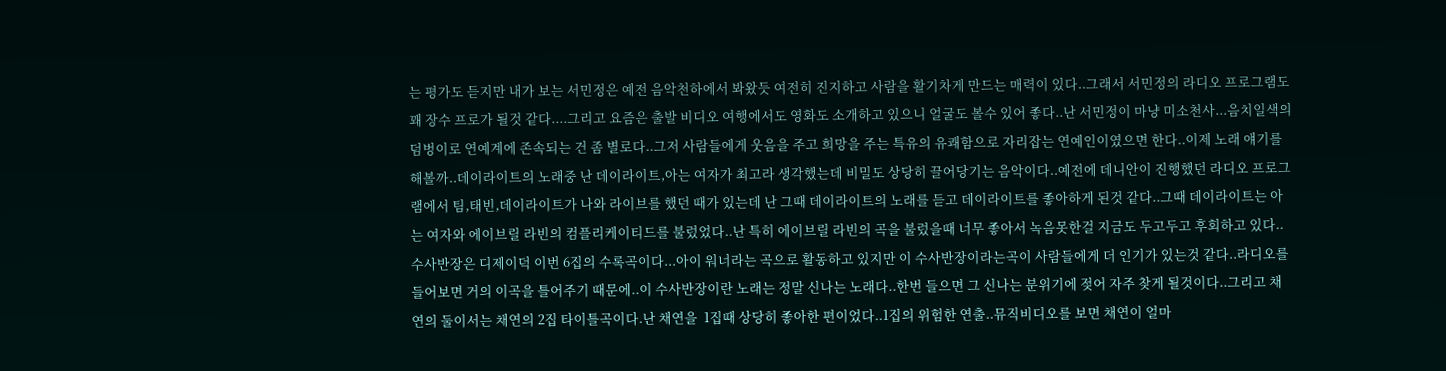는 평가도 듣지만 내가 보는 서민정은 예전 음악천하에서 봐왔듯 여전히 진지하고 사람을 활기차게 만드는 매력이 있다..그래서 서민정의 라디오 프로그램도 꽤 장수 프로가 될것 같다....그리고 요즘은 출발 비디오 여행에서도 영화도 소개하고 있으니 얼굴도 볼수 있어 좋다..난 서민정이 마냥 미소천사...음치일색의 덤벙이로 연예계에 존속되는 건 좀 별로다..그저 사람들에게 웃음을 주고 희망을 주는 특유의 유쾌함으로 자리잡는 연예인이였으면 한다..이제 노래 얘기를 해볼까..데이라이트의 노래중 난 데이라이트,아는 여자가 최고라 생각했는데 비밀도 상당히 끌어당기는 음악이다..예전에 데니안이 진행했던 라디오 프로그램에서 팀,태빈,데이라이트가 나와 라이브를 했던 때가 있는데 난 그때 데이라이트의 노래를 듣고 데이라이트를 좋아하게 된것 같다..그때 데이라이트는 아는 여자와 에이브릴 라빈의 컴플리케이티드를 불렀었다..난 특히 에이브릴 라빈의 곡을 불렀을때 너무 좋아서 녹음못한걸 지금도 두고두고 후회하고 있다..수사반장은 디제이덕 이번 6집의 수록곡이다...아이 워너라는 곡으로 활동하고 있지만 이 수사반장이라는곡이 사람들에게 더 인기가 있는것 같다..라디오를 들어보면 거의 이곡을 틀어주기 때문에..이 수사반장이란 노래는 정말 신나는 노래다..한번 들으면 그 신나는 분위기에 젖어 자주 찾게 될것이다..그리고 채연의 둘이서는 채연의 2집 타이틀곡이다.난 채연을  1집때 상당히 좋아한 편이었다..1집의 위험한 연출..뮤직비디오를 보면 채연이 얼마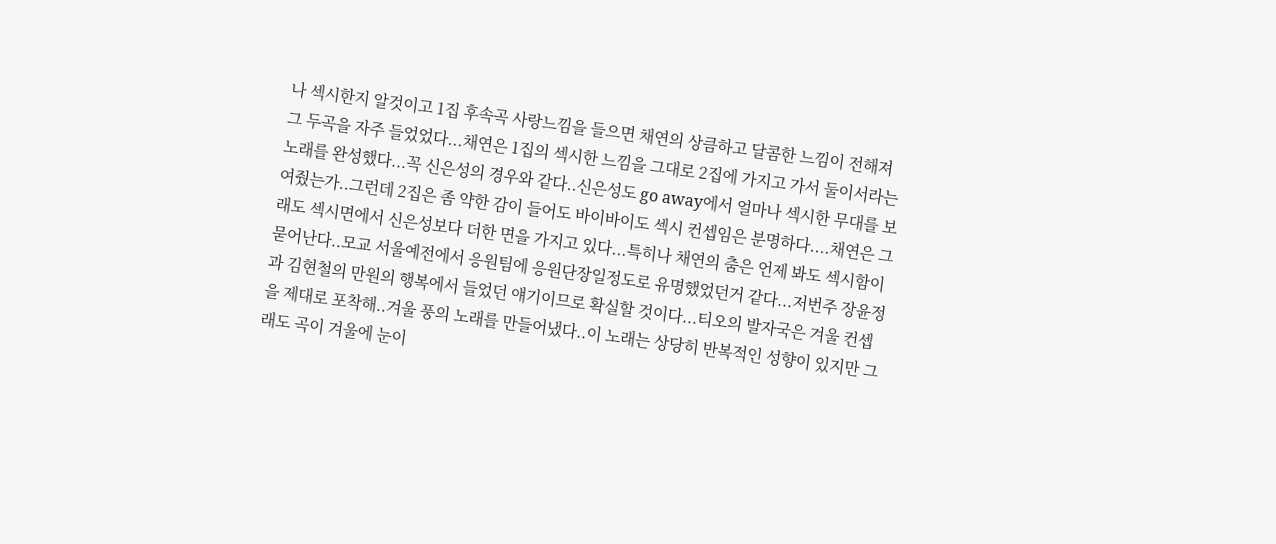나 섹시한지 알것이고 1집 후속곡 사랑느낌을 들으면 채연의 상큼하고 달콤한 느낌이 전해져 그 두곡을 자주 들었었다...채연은 1집의 섹시한 느낌을 그대로 2집에 가지고 가서 둘이서라는 노래를 완성했다...꼭 신은성의 경우와 같다..신은성도 go away에서 얼마나 섹시한 무대를 보여줬는가..그런데 2집은 좀 약한 감이 들어도 바이바이도 섹시 컨셉임은 분명하다....채연은 그래도 섹시면에서 신은성보다 더한 면을 가지고 있다...특히나 채연의 춤은 언제 봐도 섹시함이 묻어난다..모교 서울예전에서 응원팀에 응원단장일정도로 유명했었던거 같다...저번주 장윤정과 김현철의 만원의 행복에서 들었던 얘기이므로 확실할 것이다...티오의 발자국은 겨울 컨셉을 제대로 포착해..겨울 풍의 노래를 만들어냈다..이 노래는 상당히 반복적인 성향이 있지만 그래도 곡이 겨울에 눈이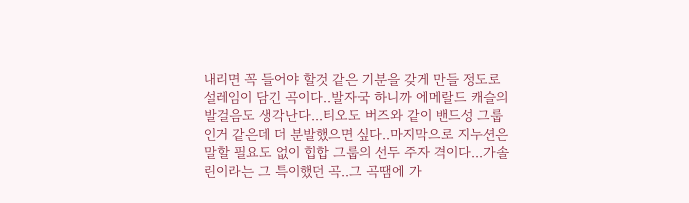내리면 꼭 들어야 할것 같은 기분을 갖게 만들 정도로 설레임이 담긴 곡이다..발자국 하니까 에메랄드 캐슬의 발걸음도 생각난다...티오도 버즈와 같이 밴드성 그룹인거 같은데 더 분발했으면 싶다..마지막으로 지누션은 말할 필요도 없이 힙합 그룹의 선두 주자 격이다...가솔린이라는 그 특이했던 곡..그 곡땜에 가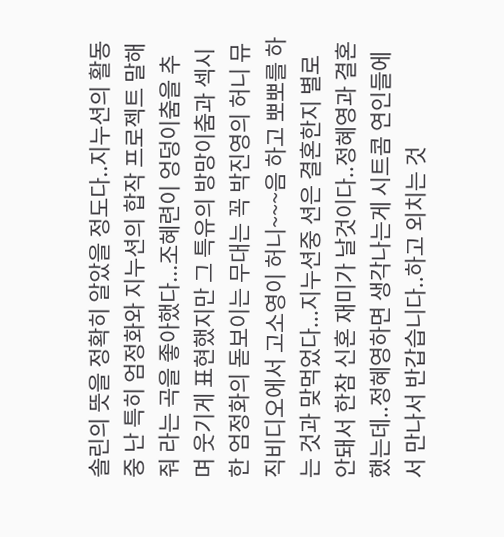솔린의 뜻을 정확히 알았을 정도다..지누션의 활동 중 난 특히 엄정화와 지누션의 합작 프로젝트 말해줘 라는 곡을 좋아했다...조혜련이 엉덩이춤을 추며 웃기게 표현했지만 그 특유의 방망이춤과 섹시한 엄정화의 돋보이는 무대는 꼭 박진영의 허니 뮤직비디오에서 고소영이 허니~~~음 하고 뽀뽀를 하는 것과 맞먹었다...지누션중 션은 결혼한지 별로 안돼서 한참 신혼 재미가 날것이다..정혜영과 결혼했는데..정혜영하면 생각나는게 시트콤 연인들에서 만나서 반갑습니다..하고 외치는 것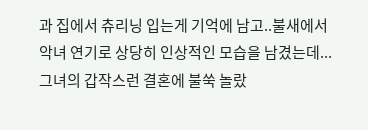과 집에서 츄리닝 입는게 기억에 남고..불새에서 악녀 연기로 상당히 인상적인 모습을 남겼는데...그녀의 갑작스런 결혼에 불쑥 놀랐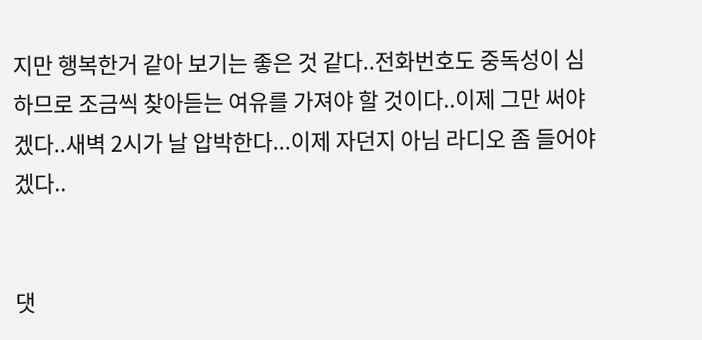지만 행복한거 같아 보기는 좋은 것 같다..전화번호도 중독성이 심하므로 조금씩 찾아듣는 여유를 가져야 할 것이다..이제 그만 써야겠다..새벽 2시가 날 압박한다...이제 자던지 아님 라디오 좀 들어야 겠다..


댓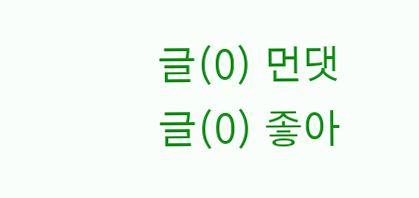글(0) 먼댓글(0) 좋아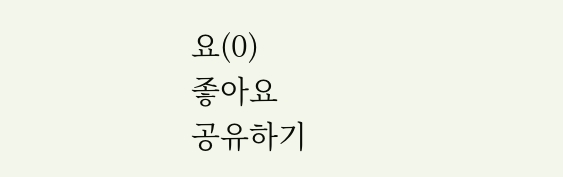요(0)
좋아요
공유하기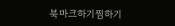북마크하기찜하기